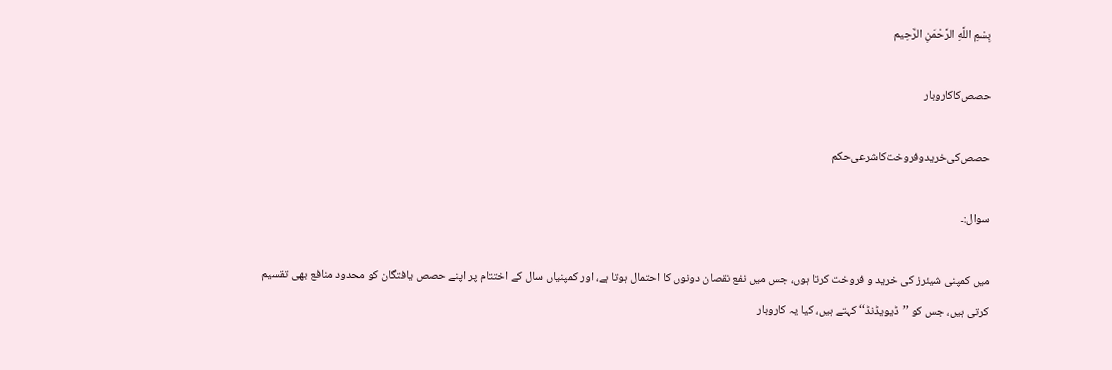بِسْمِ اللَّهِ الرَّحْمَنِ الرَّحِيم

حصص‌کا‌کاروبار

حصص‌کی‌خرید‌و‌فروخت‌کا‌شرعی‌حکم

سوال:۔

میں کمپنی شیئرز کی خرید و فروخت کرتا ہوں، جس میں نفع نقصان دونوں کا احتمال ہوتا ہے، اور کمپنیاں سال کے اختتام پر اپنے حصص یافتگان کو محدود منافع بھی تقسیم کرتی ہیں، جس کو ’’ڈیویڈنڈ‘‘ کہتے ہیں، کیا یہ کاروبار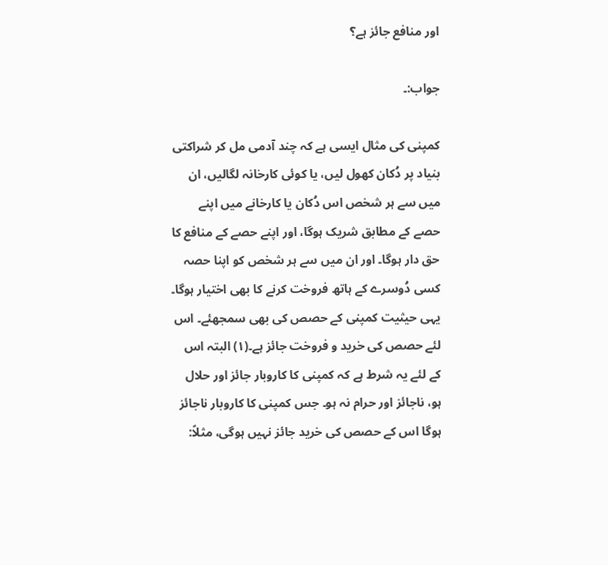اور منافع جائز ہے؟

جواب:۔

کمپنی کی مثال ایسی ہے کہ چند آدمی مل کر شراکتی بنیاد پر دُکان کھول لیں، یا کوئی کارخانہ لگالیں، ان میں سے ہر شخص اس دُکان یا کارخانے میں اپنے حصے کے مطابق شریک ہوگا، اور اپنے حصے کے منافع کا حق دار ہوگا۔ اور ان میں سے ہر شخص کو اپنا حصہ کسی دُوسرے کے ہاتھ فروخت کرنے کا بھی اختیار ہوگا۔ یہی حیثیت کمپنی کے حصص کی بھی سمجھئے۔ اس لئے حصص کی خرید و فروخت جائز ہے۔(۱) البتہ اس کے لئے یہ شرط ہے کہ کمپنی کا کاروبار جائز اور حلال ہو، ناجائز اور حرام نہ ہو۔ جس کمپنی کا کاروبار ناجائز ہوگا اس کے حصص کی خرید جائز نہیں ہوگی، مثلاً: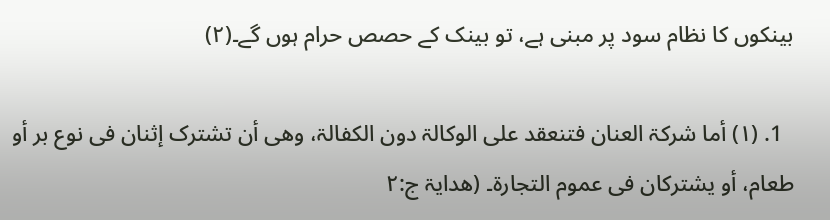بینکوں کا نظام سود پر مبنی ہے، تو بینک کے حصص حرام ہوں گے۔(۲)

  1. (۱) أما شرکۃ العنان فتنعقد علی الوکالۃ دون الکفالۃ، وھی أن تشترک إثنان فی نوع بر أو طعام، أو یشترکان فی عموم التجارۃ۔ (ھدایۃ ج:۲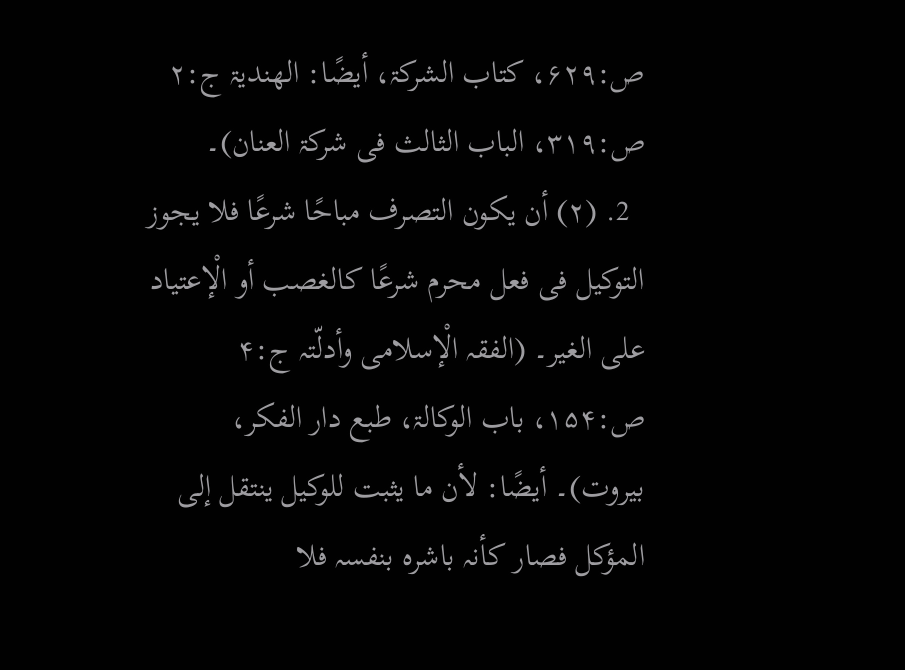ص:۶۲۹، کتاب الشرکۃ، أیضًا: الھندیۃ ج:۲ ص:۳۱۹، الباب الثالث فی شرکۃ العنان)۔
  2. (۲) أن یکون التصرف مباحًا شرعًا فلا یجوز التوکیل فی فعل محرم شرعًا کالغصب أو الْإعتیاد علی الغیر۔ (الفقہ الْإسلامی وأدلّتہ ج:۴ ص:۱۵۴، باب الوکالۃ، طبع دار الفکر، بیروت)۔ أیضًا: لأن ما یثبت للوکیل ینتقل إلی المؤکل فصار کأنہ باشرہ بنفسہ فلا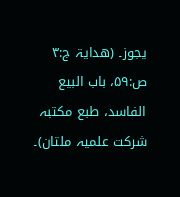یجوز۔ (ھدایۃ ج:۳ ص:۵۹، باب البیع الفاسد، طبع مکتبہ شرکت علمیہ ملتان)۔